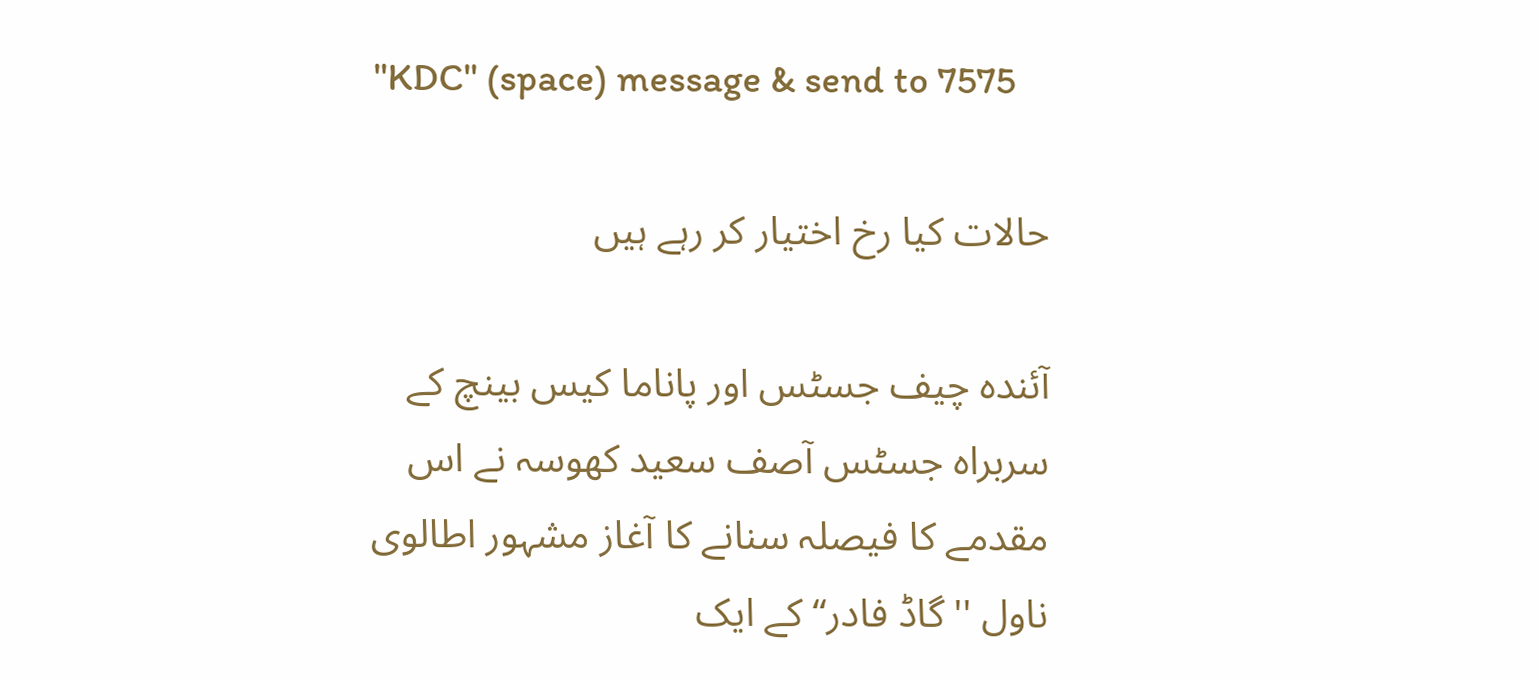"KDC" (space) message & send to 7575

حالات کیا رخ اختیار کر رہے ہیں

آئندہ چیف جسٹس اور پاناما کیس بینچ کے سربراہ جسٹس آصف سعید کھوسہ نے اس مقدمے کا فیصلہ سنانے کا آغاز مشہور اطالوی ناول ''گاڈ فادر‘‘ کے ایک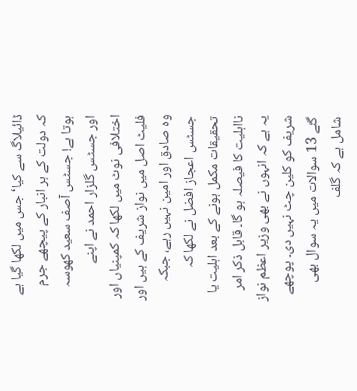ڈائیلاگ سے کیا‘ جس میں لکھا گیا ہے کہ دولت کے ہر انبار کے پیچھے جرم ہوتا ہے! جسٹس آصف سعید کھوسہ اور جسٹس گلزار احمد نے اپنے اختلافی نوٹ میں لکھا کہ کمپنیاں اور فلیٹ اصل میں نواز شریف کے ہیں اور وہ صادق اور امین نہیں رہے، جبکہ جسٹس اعجاز افضل نے لکھا کہ تحقیقات مکمل ہونے کے بعد اہلیت یا نااہلیت کا فیصلہ ہو گا۔ قابل ذکر امر یہ ہے کہ انہوں نے بھی وزیر اعظم نواز شریف کو کلین چٹ نہیں دی۔ پوچھے گئے 13 سوالات میں یہ سوال بھی شامل ہے کہ گلف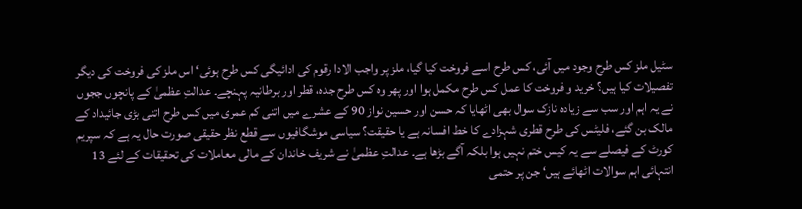سٹیل ملز کس طرح وجود میں آئی، کس طرح اسے فروخت کیا گیا، ملز پر واجب الادا رقوم کی ادائیگی کس طرح ہوئی‘ اس ملز کی فروخت کی دیگر تفصیلات کیا ہیں؟ خرید و فروخت کا عمل کس طرح مکمل ہوا اور پھر وہ کس طرح جدہ، قطر اور برطانیہ پہنچے۔ عدالتِ عظمیٰ کے پانچوں ججوں نے یہ اہم اور سب سے زیادہ نازک سوال بھی اٹھایا کہ حسن اور حسین نواز 90 کے عشرے میں اتنی کم عمری میں کس طرح اتنی بڑی جائیداد کے مالک بن گئے، فلیٹس کی طرح قطری شہزادے کا خط افسانہ ہے یا حقیقت؟ سیاسی موشگافیوں سے قطع نظر حقیقی صورت حال یہ ہے کہ سپریم کورٹ کے فیصلے سے یہ کیس ختم نہیں ہوا بلکہ آگے بڑھا ہے۔ عدالتِ عظمیٰ نے شریف خاندان کے مالی معاملات کی تحقیقات کے لئے 13 انتہائی اہم سوالات اٹھائے ہیں‘ جن پر حتمی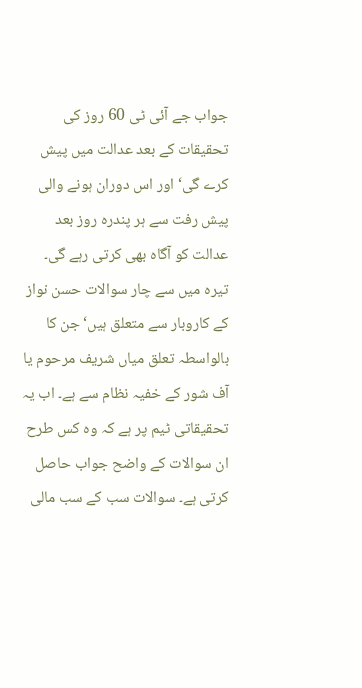جواب جے آئی ٹی 60 روز کی تحقیقات کے بعد عدالت میں پیش کرے گی‘ اور اس دوران ہونے والی پیش رفت سے ہر پندرہ روز بعد عدالت کو آگاہ بھی کرتی رہے گی۔ تیرہ میں سے چار سوالات حسن نواز کے کاروبار سے متعلق ہیں‘ جن کا بالواسطہ تعلق میاں شریف مرحوم یا آف شور کے خفیہ نظام سے ہے۔ اب یہ تحقیقاتی ٹیم پر ہے کہ وہ کس طرح ان سوالات کے واضح جواب حاصل کرتی ہے۔ سوالات سب کے سب مالی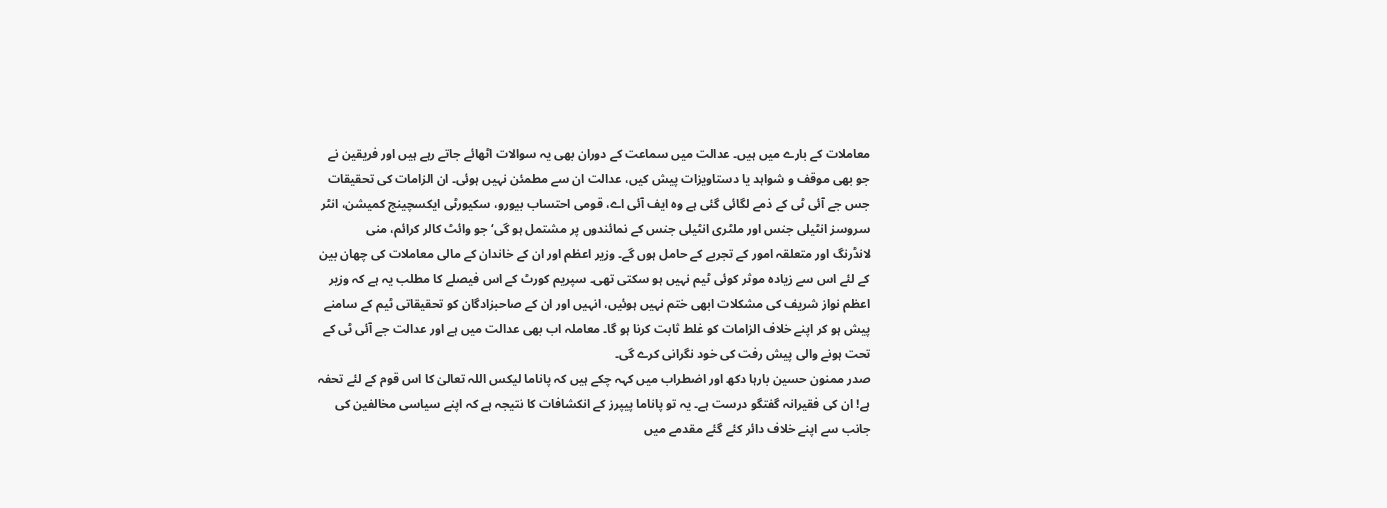معاملات کے بارے میں ہیں۔ عدالت میں سماعت کے دوران بھی یہ سوالات اٹھائے جاتے رہے ہیں اور فریقین نے جو بھی موقف و شواہد یا دستاویزات پیش کیں، عدالت ان سے مطمئن نہیں ہوئی۔ ان الزامات کی تحقیقات جس جے آئی ٹی کے ذمے لگائی گئی ہے وہ ایف آئی اے، قومی احتساب بیورو، سکیورٹی ایکسچینج کمیشن، انٹر سروسز انٹیلی جنس اور ملٹری انٹیلی جنس کے نمائندوں پر مشتمل ہو گی‘ جو وائٹ کالر کرائم، منی
لانڈرنگ اور متعلقہ امور کے تجربے کے حامل ہوں گے۔ وزیر اعظم اور ان کے خاندان کے مالی معاملات کی چھان بین کے لئے اس سے زیادہ موثر کوئی ٹیم نہیں ہو سکتی تھی۔ سپریم کورٹ کے اس فیصلے کا مطلب یہ ہے کہ وزیر اعظم نواز شریف کی مشکلات ابھی ختم نہیں ہوئیں، انہیں اور ان کے صاحبزادگان کو تحقیقاتی ٹیم کے سامنے پیش ہو کر اپنے خلاف الزامات کو غلط ثابت کرنا ہو گا۔ معاملہ اب بھی عدالت میں ہے اور عدالت جے آئی ٹی کے تحت ہونے والی پیش رفت کی خود نگرانی کرے گی۔
صدر ممنون حسین بارہا دکھ اور اضطراب میں کہہ چکے ہیں کہ پاناما لیکس اللہ تعالیٰ کا اس قوم کے لئے تحفہ ہے! ان کی فقیرانہ گفتگو درست ہے۔ یہ تو پاناما پیپرز کے انکشافات کا نتیجہ ہے کہ اپنے سیاسی مخالفین کی جانب سے اپنے خلاف دائر کئے گئے مقدمے میں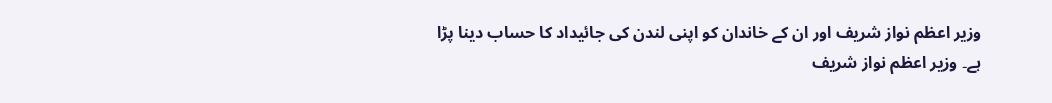وزیر اعظم نواز شریف اور ان کے خاندان کو اپنی لندن کی جائیداد کا حساب دینا پڑا ہے۔ وزیر اعظم نواز شریف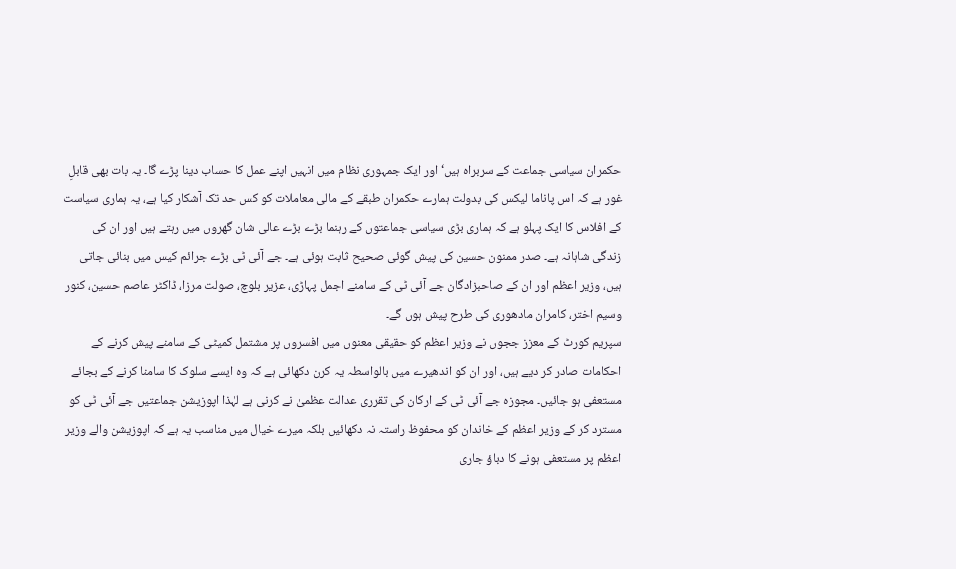حکمران سیاسی جماعت کے سربراہ ہیں‘ اور ایک جمہوری نظام میں انہیں اپنے عمل کا حساب دینا پڑے گا۔ یہ بات بھی قابلِ غور ہے کہ اس پاناما لیکس کی بدولت ہمارے حکمران طبقے کے مالی معاملات کو کس حد تک آشکار کیا ہے، یہ ہماری سیاست کے افلاس کا ایک پہلو ہے کہ ہماری بڑی سیاسی جماعتوں کے رہنما بڑے بڑے عالی شان گھروں میں رہتے ہیں اور ان کی زندگی شاہانہ ہے۔ صدر ممنون حسین کی پیش گوئی صحیح ثابت ہوئی ہے۔ جے آئی ٹی بڑے جرائم کیس میں بنائی جاتی ہیں، وزیر اعظم اور ان کے صاحبزادگان جے آئی ٹی کے سامنے اجمل پہاڑی، عزیر بلوچ، صولت مرزا، ڈاکٹر عاصم حسین، کنور وسیم اختر، کامران مادھوری کی طرح پیش ہوں گے۔
سپریم کورٹ کے معزز ججوں نے وزیر اعظم کو حقیقی معنوں میں افسروں پر مشتمل کمیٹی کے سامنے پیش کرنے کے احکامات صادر کر دیے ہیں، اور ان کو اندھیرے میں بالواسطہ یہ کرن دکھائی ہے کہ وہ ایسے سلوک کا سامنا کرنے کے بجائے مستعفی ہو جائیں۔ مجوزہ جے آئی ٹی کے ارکان کی تقرری عدالت عظمیٰ نے کرنی ہے لہٰذا اپوزیشن جماعتیں جے آئی ٹی کو مسترد کر کے وزیر اعظم کے خاندان کو محفوظ راستہ نہ دکھائیں بلکہ میرے خیال میں مناسب یہ ہے کہ اپوزیشن والے وزیر اعظم پر مستعفی ہونے کا دباؤ جاری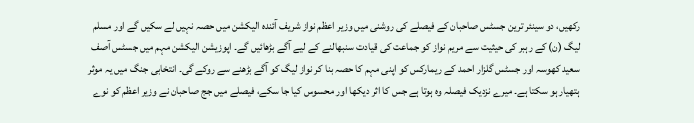رکھیں، دو سینئر ترین جسٹس صاحبان کے فیصلے کی روشنی میں وزیر اعظم نواز شریف آئندہ الیکشن میں حصہ نہیں لے سکیں گے اور مسلم لیگ (ن) کے رہبر کی حیثیت سے مریم نواز کو جماعت کی قیادت سنبھالنے کے لیے آگے بڑھائیں گے۔ اپوزیشن الیکشن مہم میں جسٹس آصف سعید کھوسہ اور جسٹس گلزار احمد کے ریمارکس کو اپنی مہم کا حصہ بنا کر نواز لیگ کو آگے بڑھنے سے روکے گی۔ انتخابی جنگ میں یہ موثر ہتھیار ہو سکتا ہے۔ میرے نزدیک فیصلہ وہ ہوتا ہے جس کا اثر دیکھا اور محسوس کیا جا سکے، فیصلے میں جج صاحبان نے وزیر اعظم کو نوے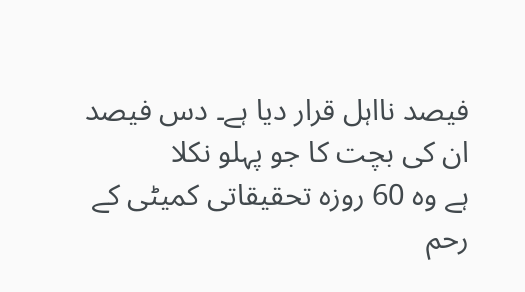فیصد نااہل قرار دیا ہے۔ دس فیصد ان کی بچت کا جو پہلو نکلا
ہے وہ 60 روزہ تحقیقاتی کمیٹی کے رحم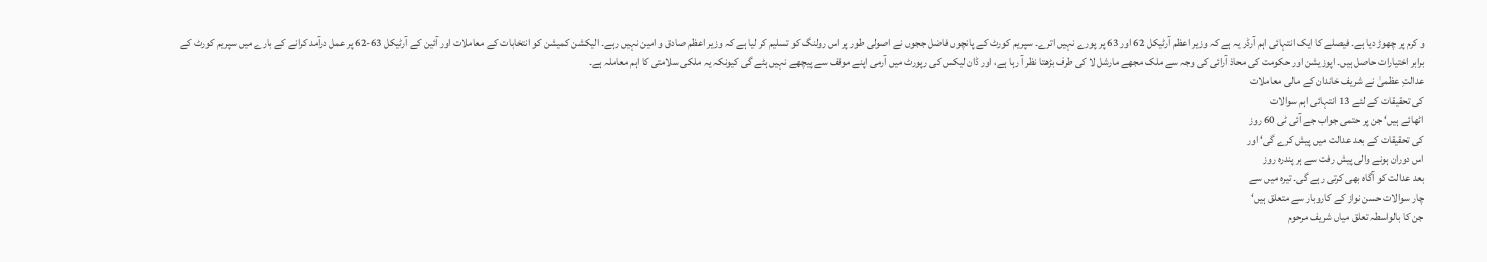و کرم پر چھوڑ دیا ہے۔ فیصلے کا ایک انتہائی اہم آرڈر یہ ہے کہ وزیر اعظم آرٹیکل 62 اور 63 پر پورے نہیں اترے۔ سپریم کورٹ کے پانچوں فاضل ججوں نے اصولی طور پر اس رولنگ کو تسلیم کر لیا ہے کہ وزیر اعظم صادق و امین نہیں رہے۔ الیکشن کمیشن کو انتخابات کے معاملات اور آئین کے آرٹیکل 63-62 پر عمل درآمد کرانے کے بارے میں سپریم کورٹ کے برابر اختیارات حاصل ہیں۔ اپوزیشن اور حکومت کی محاذ آرائی کی وجہ سے ملک مجھے مارشل لا کی طرف بڑھتا نظر آ رہا ہے، اور ڈان لیکس کی رپورٹ میں آرمی اپنے موقف سے پیچھے نہیں ہٹے گی کیونکہ یہ ملکی سلامتی کا اہم معاملہ ہے۔
عدالتِ عظمیٰ نے شریف خاندان کے مالی معاملات
کی تحقیقات کے لئے 13 انتہائی اہم سوالات
اٹھائے ہیں‘ جن پر حتمی جواب جے آئی ٹی 60 روز
کی تحقیقات کے بعد عدالت میں پیش کرے گی‘ اور
اس دوران ہونے والی پیش رفت سے ہر پندرہ روز
بعد عدالت کو آگاہ بھی کرتی رہے گی۔ تیرہ میں سے
چار سوالات حسن نواز کے کاروبار سے متعلق ہیں‘
جن کا بالواسطہ تعلق میاں شریف مرحوم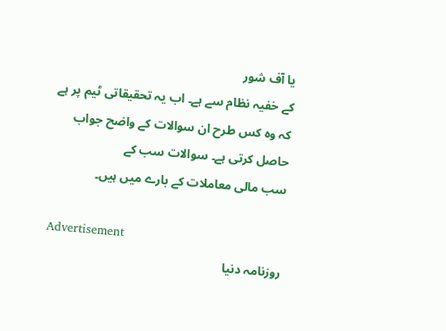یا آف شور
کے خفیہ نظام سے ہے۔ اب یہ تحقیقاتی ٹیم پر ہے
کہ وہ کس طرح ان سوالات کے واضح جواب
حاصل کرتی ہے۔ سوالات سب کے
سب مالی معاملات کے بارے میں ہیں۔

Advertisement
روزنامہ دنیا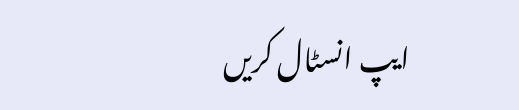ایپ انسٹال کریں